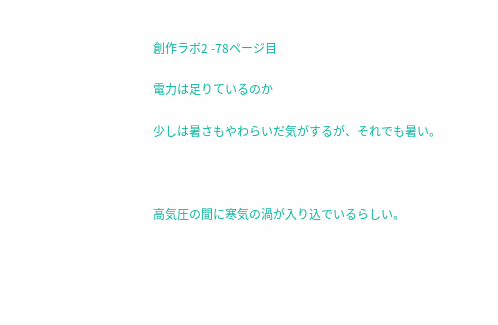創作ラボ2 -78ページ目

電力は足りているのか

少しは暑さもやわらいだ気がするが、それでも暑い。



高気圧の間に寒気の渦が入り込でいるらしい。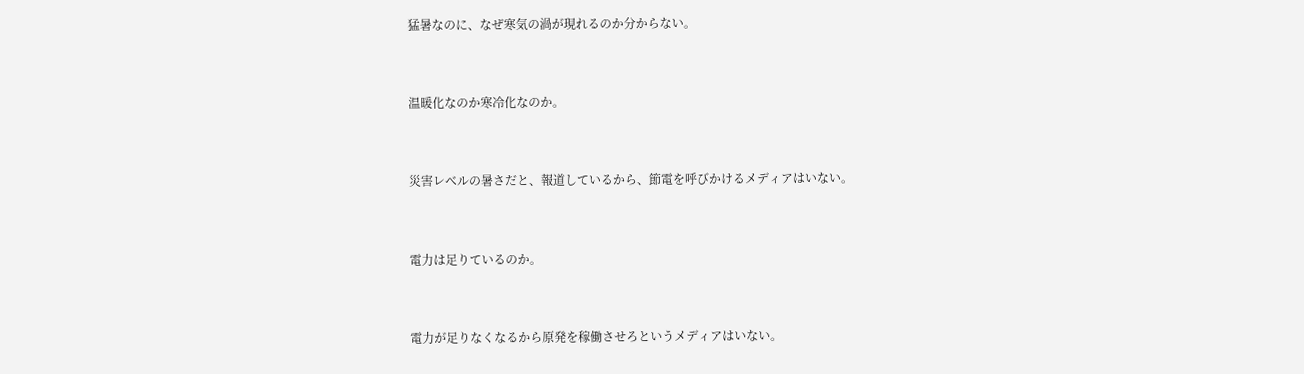猛暑なのに、なぜ寒気の渦が現れるのか分からない。



温暖化なのか寒冷化なのか。



災害レベルの暑さだと、報道しているから、節電を呼びかけるメディアはいない。



電力は足りているのか。



電力が足りなくなるから原発を稼働させろというメディアはいない。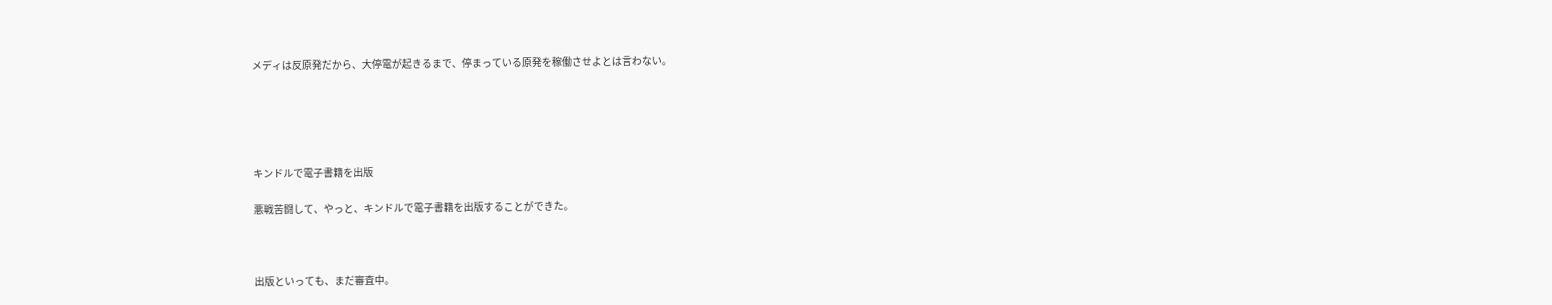メディは反原発だから、大停電が起きるまで、停まっている原発を稼働させよとは言わない。





キンドルで電子書籍を出版

悪戦苦闘して、やっと、キンドルで電子書籍を出版することができた。



出版といっても、まだ審査中。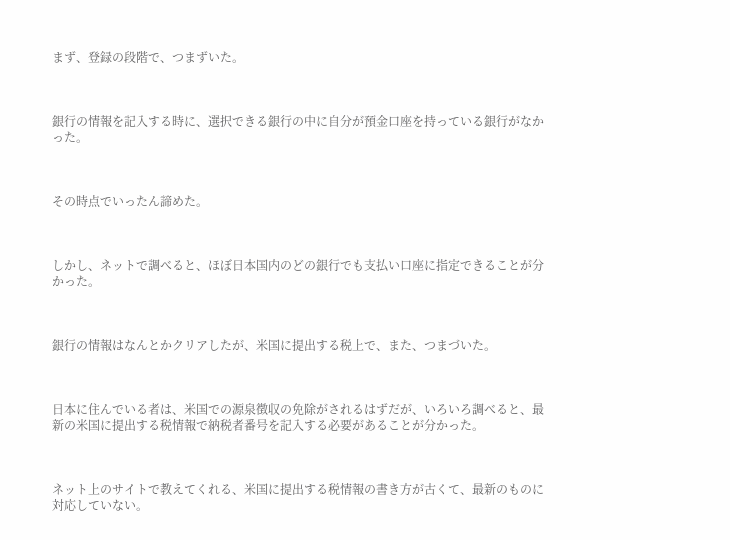まず、登録の段階で、つまずいた。



銀行の情報を記入する時に、選択できる銀行の中に自分が預金口座を持っている銀行がなかった。



その時点でいったん諦めた。



しかし、ネットで調べると、ほぼ日本国内のどの銀行でも支払い口座に指定できることが分かった。



銀行の情報はなんとかクリアしたが、米国に提出する税上で、また、つまづいた。



日本に住んでいる者は、米国での源泉徴収の免除がされるはずだが、いろいろ調べると、最新の米国に提出する税情報で納税者番号を記入する必要があることが分かった。



ネット上のサイトで教えてくれる、米国に提出する税情報の書き方が古くて、最新のものに対応していない。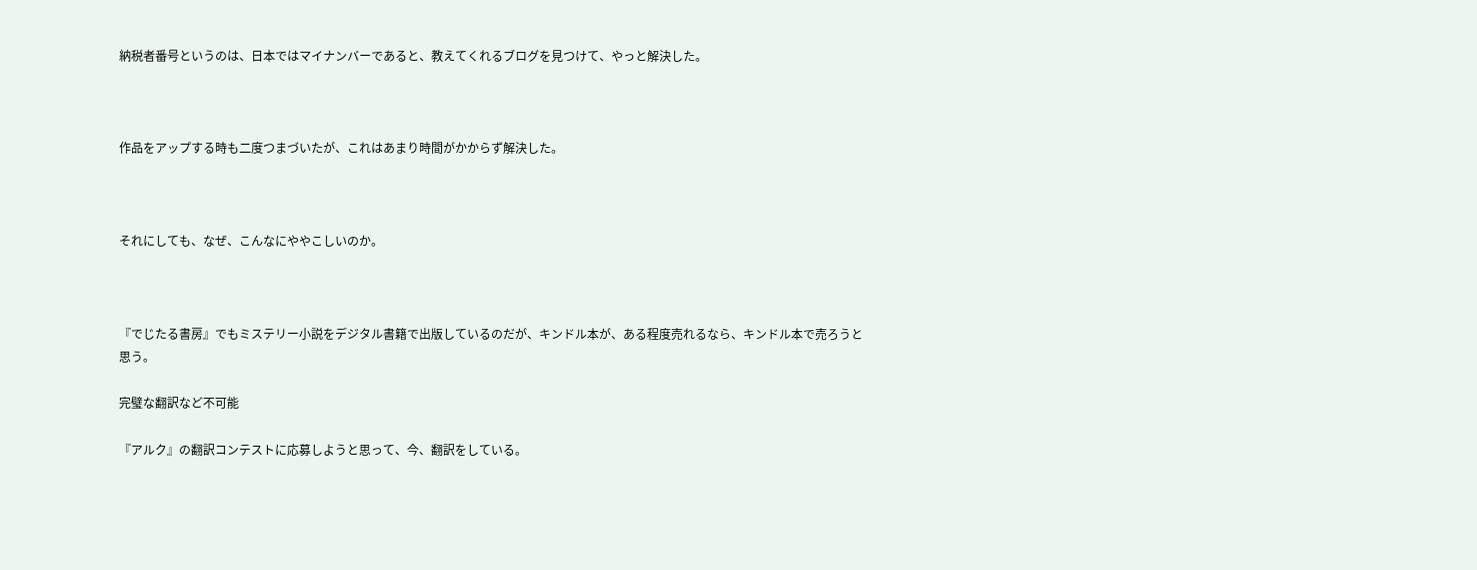納税者番号というのは、日本ではマイナンバーであると、教えてくれるブログを見つけて、やっと解決した。



作品をアップする時も二度つまづいたが、これはあまり時間がかからず解決した。



それにしても、なぜ、こんなにややこしいのか。



『でじたる書房』でもミステリー小説をデジタル書籍で出版しているのだが、キンドル本が、ある程度売れるなら、キンドル本で売ろうと思う。

完璧な翻訳など不可能

『アルク』の翻訳コンテストに応募しようと思って、今、翻訳をしている。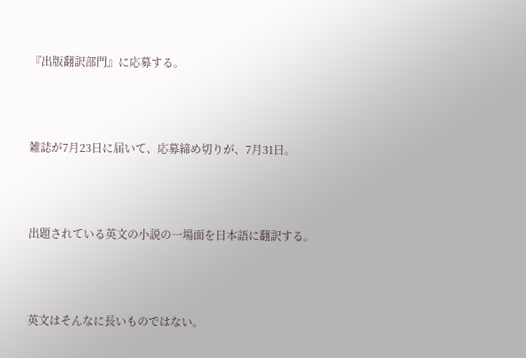『出版翻訳部門』に応募する。



雑誌が7月23日に届いて、応募締め切りが、7月31日。



出題されている英文の小説の一場面を日本語に翻訳する。



英文はそんなに長いものではない。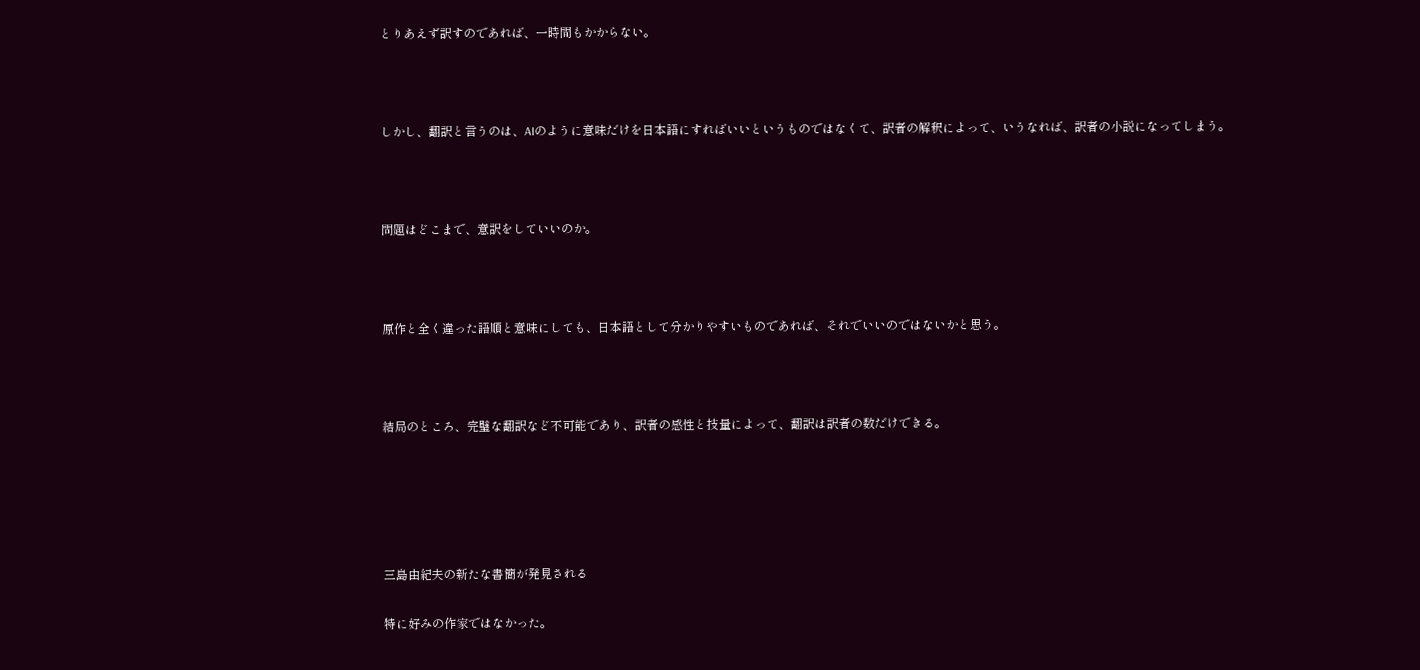とりあえず訳すのであれば、一時間もかからない。



しかし、翻訳と言うのは、AIのように意味だけを日本語にすればいいというものではなくて、訳者の解釈によって、いうなれば、訳者の小説になってしまう。



問題はどこまで、意訳をしていいのか。



原作と全く違った語順と意味にしても、日本語として分かりやすいものであれば、それでいいのではないかと思う。



結局のところ、完璧な翻訳など不可能であり、訳者の感性と技量によって、翻訳は訳者の数だけできる。





三島由紀夫の新たな書簡が発見される

特に好みの作家ではなかった。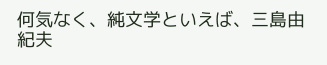何気なく、純文学といえば、三島由紀夫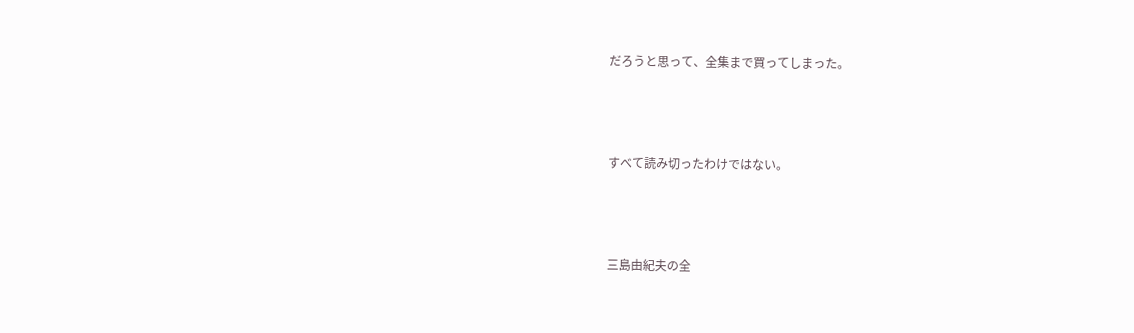だろうと思って、全集まで買ってしまった。



すべて読み切ったわけではない。



三島由紀夫の全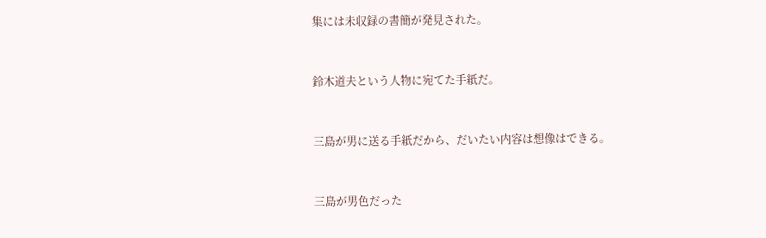集には未収録の書簡が発見された。



鈴木道夫という人物に宛てた手紙だ。



三島が男に送る手紙だから、だいたい内容は想像はできる。



三島が男色だった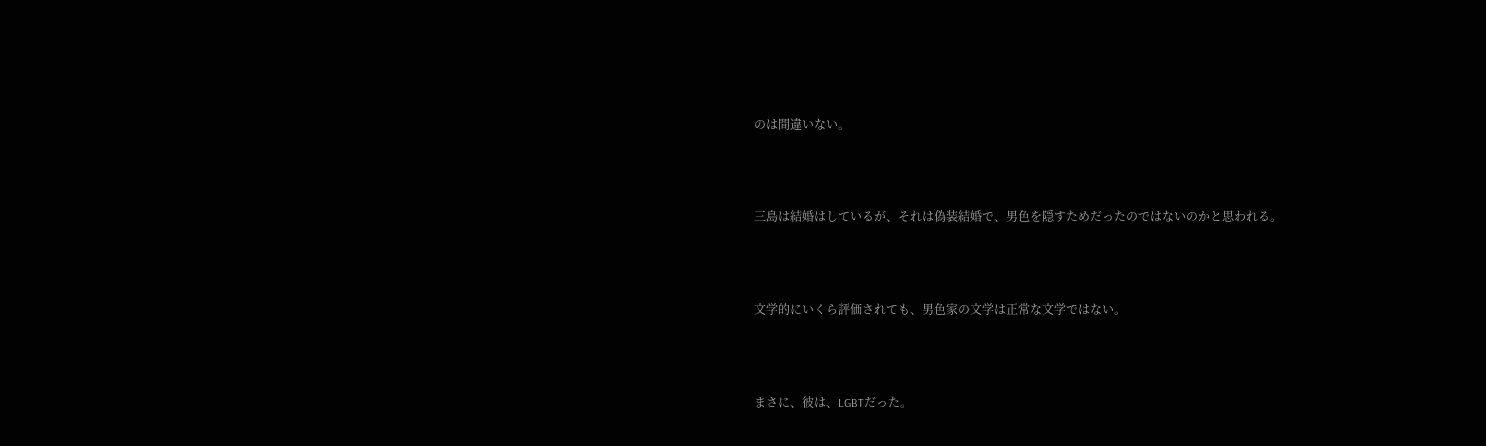のは間違いない。



三島は結婚はしているが、それは偽装結婚で、男色を隠すためだったのではないのかと思われる。



文学的にいくら評価されても、男色家の文学は正常な文学ではない。



まさに、彼は、LGBTだった。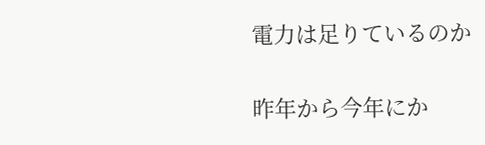電力は足りているのか

昨年から今年にか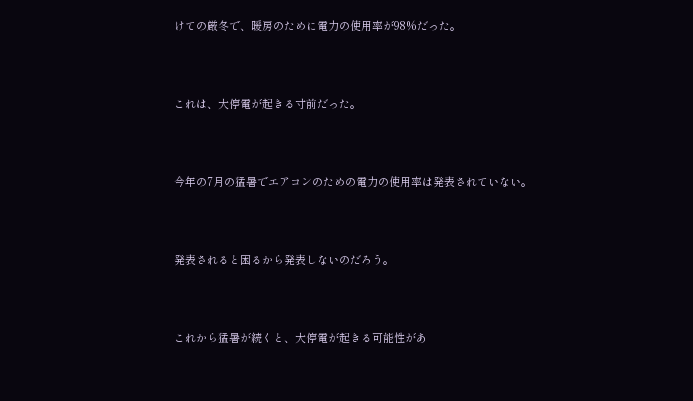けての厳冬で、暖房のために電力の使用率が98%だった。



これは、大停電が起きる寸前だった。



今年の7月の猛暑でエアコンのための電力の使用率は発表されていない。



発表されると困るから発表しないのだろう。



これから猛暑が続くと、大停電が起きる可能性があ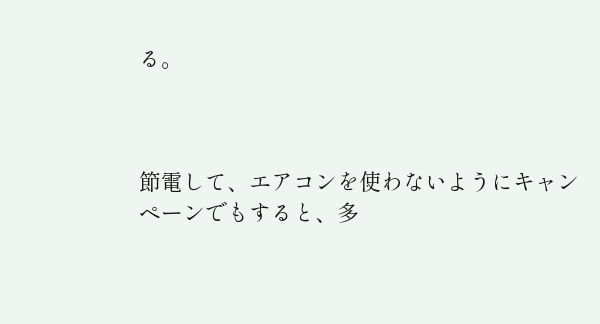る。



節電して、エアコンを使わないようにキャンペーンでもすると、多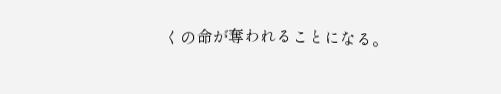くの命が奪われることになる。